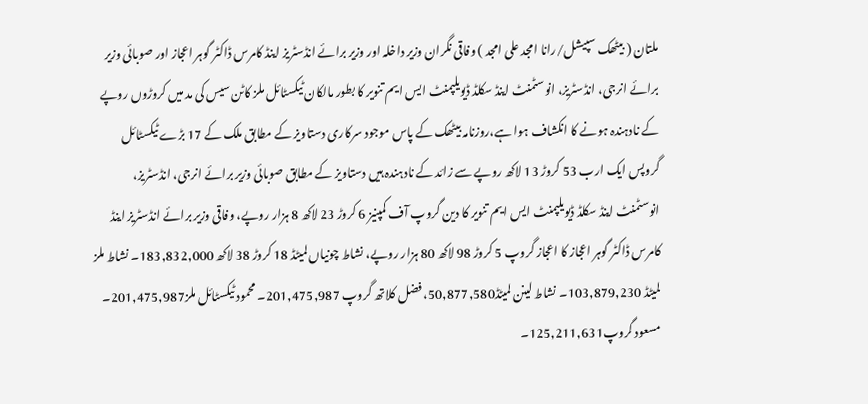ملتان ( بیٹھک سپیشل/رانا امجد علی امجد ) وفاقی نگران وزیر داخلہ اور وزیر برائے انڈسٹریز اینڈ کامرس ڈاکٹر گوہر اعجاز اور صوبائی وزیر برائے انرجی، انڈسٹریز، انوسٹمنٹ اینڈ سکلڈ ڈیویلپمنٹ ایس ایم تنویر کا بطور مالکان ٹیکسٹائل ملز کاٹن سیس کی مد میں کروڑوں روپے کے نادہندہ ہونے کا انکشاف ہوا ہے،روزنامہ بیٹھک کے پاس موجود سرکاری دستاویز کے مطابق ملک کے 17 بڑے ٹیکسٹائل گروپس ایک ارب 53 کروڑ 13 لاکھ روپے سے زائد کے نادہندہ ہیں دستاویز کے مطابق صوبائی وزیر برائے انرجی، انڈسٹریز، انوسٹمنٹ اینڈ سکلڈ ڈیویلپمنٹ ایس ایم تنویر کا دین گروپ آف کمپنیز 6 کروڑ 23 لاکھ 8 ہزار روپے، وفاقی وزیر برائے انڈسٹریز اینڈ کامرس ڈاکٹر گوہر اعجاز کا اعجاز گروپ 5 کروڑ 98 لاکھ 80 ہزار روپے، نشاط چونیاں لمیٹڈ 18 کروڑ 38 لاکھ 183,832,000۔ نشاط ملز لمیٹڈ 103,879,230۔ نشاط لینن لمیٹڈ50,877,580، فضل کلاتھ گروپ 201,475,987۔ محمود ٹیکسٹائل ملز201,475,987۔ مسعود گروپ125,211,631۔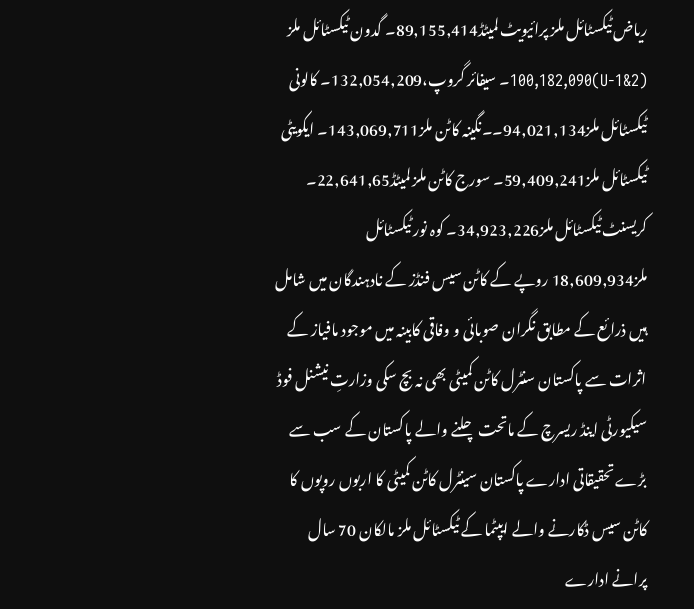ریاض ٹیکسٹائل ملز پرائیویٹ لمیٹڈ89,155,414۔ گدون ٹیکسٹائل ملز (U-1&2)100,182,090۔ سیفائر گروپ،132,054,209۔ کالونی ٹیکسٹائل ملز94,021,134۔۔نگینہ کاٹن ملز143,069,711۔ ایکویٹی ٹیکسٹائل ملز59,409,241۔ سورج کاٹن ملز لمیٹڈ22,641,65۔ کریسنٹ ٹیکسٹائل ملز34,923,226۔ کوہ نور ٹیکسٹائل ملز18,609,934 روپے کے کاٹن سیس فنڈز کے نادہندگان میں شامل ہیں ذرائع کے مطابق نگران صوبائی و وفاقی کابینہ میں موجود مافیاز کے اثرات سے پاکستان سنٹرل کاٹن کمیٹی بھی نہ بچ سکی وزارتِ نیشنل فوڈ سیکیورٹی اینڈ ریسرچ کے ماتحت چلنے والے پاکستان کے سب سے بڑے تحقیقاتی ادارے پاکستان سینٹرل کاٹن کمیٹی کا اربوں روپوں کا کاٹن سیس ڈکارنے والے ایپٹما کے ٹیکسٹائل ملز مالکان 70 سال پرانے ادارے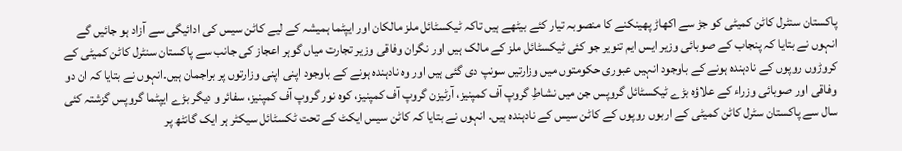پاکستان سنٹرل کاٹن کمیٹی کو جڑ سے اکھاڑ پھینکنے کا منصوبہ تیار کئے بیٹھے ہیں تاکہ ٹیکسٹائل ملز مالکان اور ایپٹما ہمیشہ کے لیے کاٹن سیس کی ادائیگی سے آزاد ہو جائیں گے انہوں نے بتایا کہ پنجاب کے صوبائی وزیر ایس ایم تنویر جو کئی ٹیکسٹائل ملز کے مالک ہیں اور نگران وفاقی وزیر تجارت میاں گوہر اعجاز کی جانب سے پاکستان سنٹرل کاٹن کمیٹی کے کروڑوں روپوں کے نادہندہ ہونے کے باوجود انہیں عبوری حکومتوں میں وزارتیں سونپ دی گئی ہیں اور وہ نادہندہ ہونے کے باوجود اپنی اپنی وزارتوں پر براجمان ہیں۔انہوں نے بتایا کہ ان دو وفاقی اور صوبائی وزراء کے علاؤہ بڑے ٹیکسٹائل گروپس جن میں نشاطِ گروپ آف کمپنیز، آرٹیزن گروپ آف کمپنیز، کوہ نور گروپ آف کمپنیز، سفائر و دیگر بڑے ایپٹما گروپس گزشتہ کئی سال سے پاکستان سٹرل کاٹن کمیٹی کے اربوں روپوں کے کاٹن سیس کے نادہندہ ہیں. انہوں نے بتایا کہ کاٹن سیس ایکٹ کے تحت ٹکسٹائل سیکٹر ہر ایک گانٹھ پر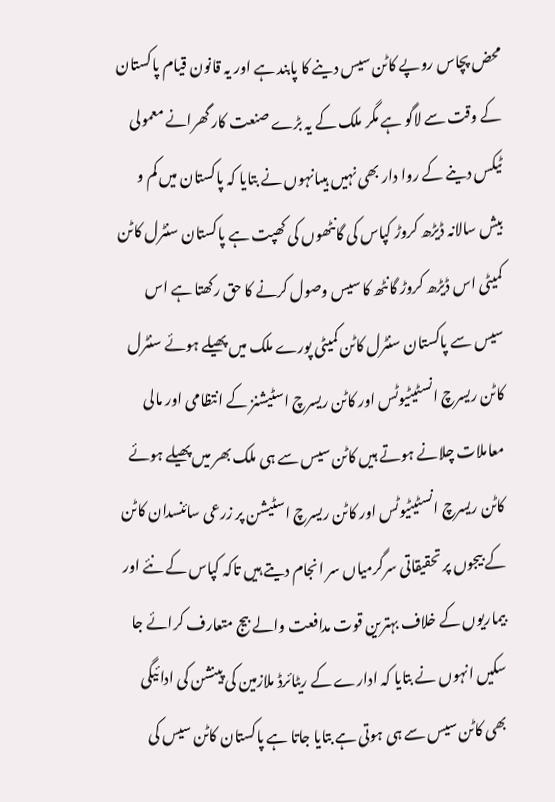محض پچاس روپے کاٹن سیس دینے کا پابند ہے اور یہ قانون قیام پاکستان کے وقت سے لاگو ہے مگر ملک کے یہ بڑے صنعت کار گھرانے معمولی ٹیکس دینے کے روا دار بھی نہیں ہیںانہوں نے بتایا کہ پاکستان میں کم و بیش سالانہ ڈیڑھ کروڑ کپاس کی گانٹھوں کی کھپت ہے پاکستان سنٹرل کاٹن کمیٹی اس ڈیڑھ کروڑ گانٹھ کا سیس وصول کرنے کا حق رکھتا ہے اس سیس سے پاکستان سنٹرل کاٹن کمیٹی پورے ملک میں پھیلے ہوئے سنٹرل کاٹن ریسرچ انسٹیٹیوٹس اور کاٹن ریسرچ اسٹیشنز کے انتظامی اور مالی معاملات چلانے ہوتے ہیں کاٹن سیس سے ہی ملک بھر میں پھیلے ہوئے کاٹن ریسرچ انسٹیٹیوٹس اور کاٹن ریسرچ اسٹیشن پر زرعی سائنسدان کاٹن کے بیجوں پر تحقیقاتی سرگرمیاں سر انجام دیتے ہیں تاکہ کپاس کے نئے اور بیماریوں کے خلاف بہترین قوت مدافعت والے بیج متعارف کرائے جا سکیں انہوں نے بتایا کہ ادارے کے ریٹائرڈ ملازمین کی پینشن کی ادائیگی بھی کاٹن سیس سے ہی ہوتی ہے بتایا جاتا ہے پاکستان کاٹن سیس کی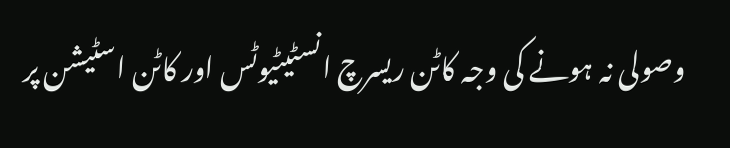وصولی نہ ہونے کی وجہ کاٹن ریسرچ انسٹیٹیوٹس اور کاٹن اسٹیشن پر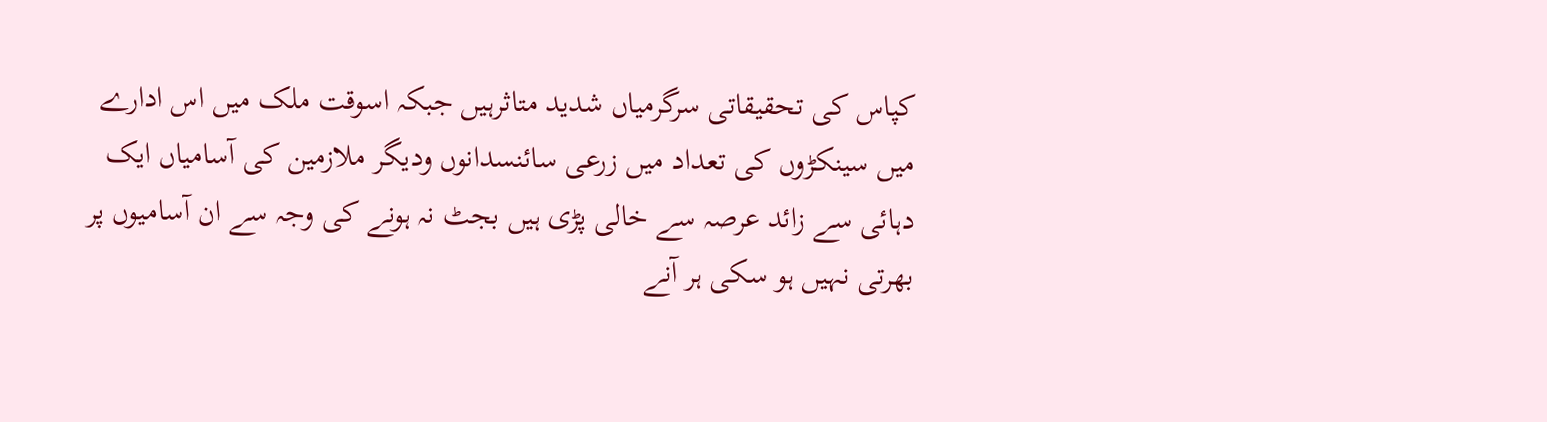کپاس کی تحقیقاتی سرگرمیاں شدید متاثرہیں جبکہ اسوقت ملک میں اس ادارے میں سینکڑوں کی تعداد میں زرعی سائنسدانوں ودیگر ملازمین کی آسامیاں ایک دہائی سے زائد عرصہ سے خالی پڑی ہیں بجٹ نہ ہونے کی وجہ سے ان آسامیوں پر بھرتی نہیں ہو سکی ہر آنے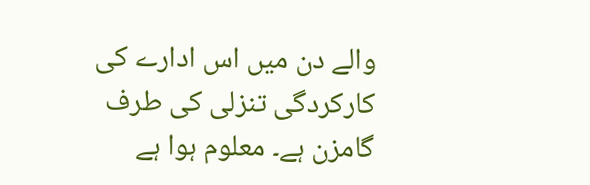والے دن میں اس ادارے کی کارکردگی تنزلی کی طرف گامزن ہے۔ معلوم ہوا ہے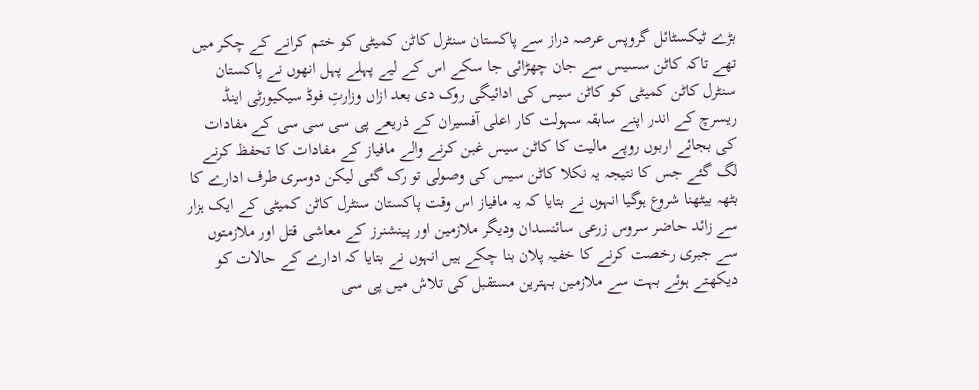بڑے ٹیکسٹائل گروپس عرصہ دراز سے پاکستان سنٹرل کاٹن کمیٹی کو ختم کرانے کے چکر میں تھے تاکہ کاٹن سسیس سے جان چھڑائی جا سکے اس کے لیے پہلے پہل انھوں نے پاکستان سنٹرل کاٹن کمیٹی کو کاٹن سیس کی ادائیگی روک دی بعد ازاں وزارتِ فوڈ سیکیورٹی اینڈ ریسرچ کے اندر اپنے سابقہ سہولت کار اعلی آفسیران کے ذریعے پی سی سی سی کے مفادات کی بجائے اربوں روپے مالیت کا کاٹن سیس غبن کرنے والے مافیاز کے مفادات کا تحفظ کرنے لگ گئے جس کا نتیجہ یہ نکلا کاٹن سیس کی وصولی تو رک گئی لیکن دوسری طرف ادارے کا بٹھہ بیٹھنا شروع ہوگیا انہوں نے بتایا کہ یہ مافیاز اس وقت پاکستان سنٹرل کاٹن کمیٹی کے ایک ہزار سے زائد حاضر سروس زرعی سائنسدان ودیگر ملازمین اور پینشنرز کے معاشی قتل اور ملازمتوں سے جبری رخصت کرنے کا خفیہ پلان بنا چکے ہیں انہوں نے بتایا کہ ادارے کے حالات کو دیکھتے ہوئے بہت سے ملازمین بہترین مستقبل کی تلاش میں پی سی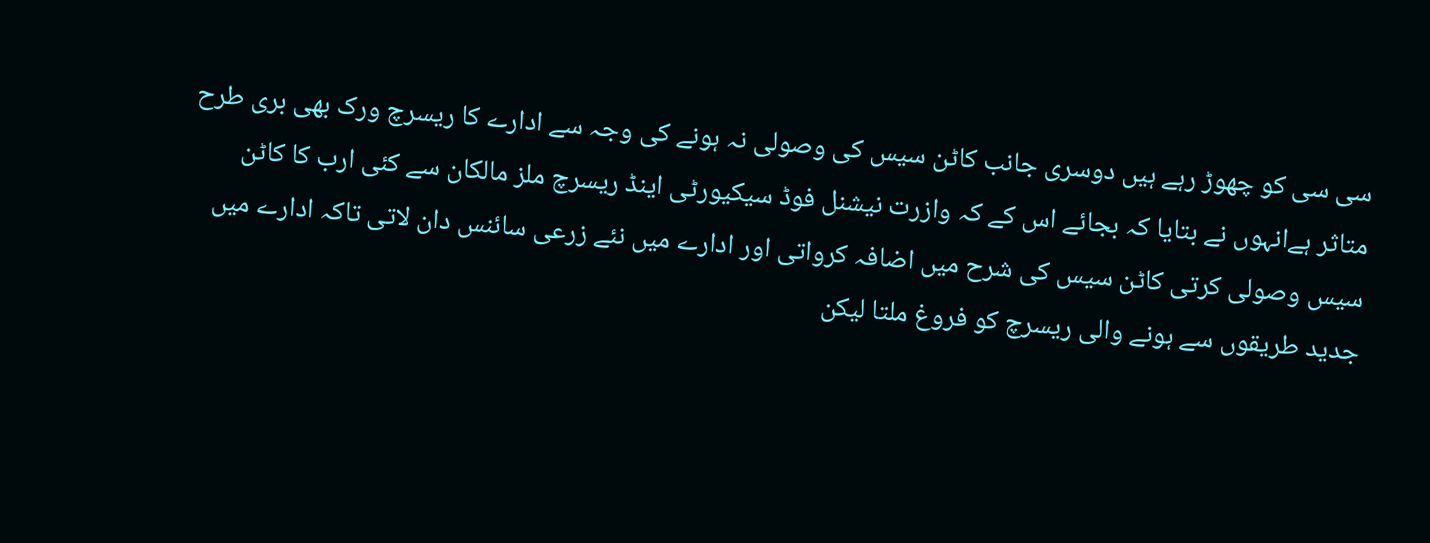سی سی کو چھوڑ رہے ہیں دوسری جانب کاٹن سیس کی وصولی نہ ہونے کی وجہ سے ادارے کا ریسرچ ورک بھی بری طرح متاثر ہےانہوں نے بتایا کہ بجائے اس کے کہ وازرت نیشنل فوڈ سیکیورٹی اینڈ ریسرچ ملز مالکان سے کئی ارب کا کاٹن سیس وصولی کرتی کاٹن سیس کی شرح میں اضافہ کرواتی اور ادارے میں نئے زرعی سائنس دان لاتی تاکہ ادارے میں جدید طریقوں سے ہونے والی ریسرچ کو فروغ ملتا لیکن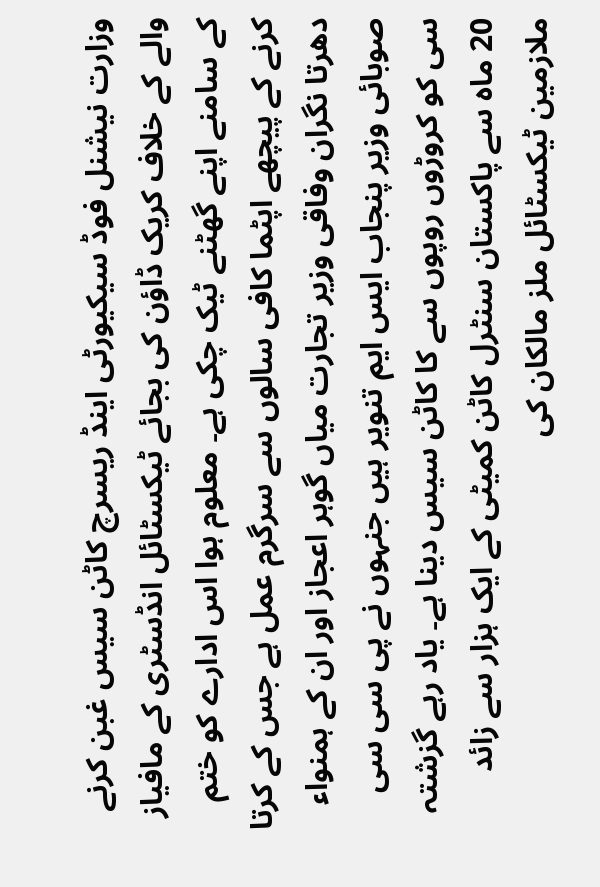وزارت نیشنل فوڈ سیکیورٹی اینڈ ریسرچ کاٹن سیس غبن کرنے والے کے خلاف کریک ڈاؤن کی بجائے ٹیکسٹائل انڈسٹری کے مافیاز کے سامنے اپنے گھٹنے ٹیک چکی ہے۔ معلوم ہوا اس ادارے کو ختم کرنے کے پیچھے اپٹما کافی سالوں سے سرگرم عمل ہے جس کے کرتا دھرتا نگران وفاقی وزیر تجارت میاں گوہر اعجاز اور ان کے ہمنواء صوبائی وزیر پنجاب ایس ایم تنویر ہیں جنہوں نے پی سی سی سی کو کروڑوں روپوں سے کا کاٹن سیس دینا ہے۔ یاد رہے گزشتہ 20 ماہ سے پاکستان سنٹرل کاٹن کمیٹی کے ایک ہزار سے زائد ملازمین ٹیکسٹائل ملز مالکان کی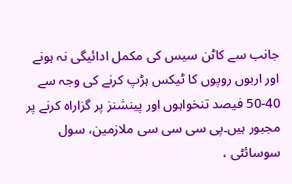جانب سے کاٹن سیس کی مکمل ادائیگی نہ ہونے اور اربوں روپوں کا ٹیکس ہڑپ کرنے کی وجہ سے 40-50 فیصد تنخواہوں اور پینشنز پر گزاراہ کرنے پر مجبور ہیں۔پی سی سی سی ملازمین، سول سوسائٹی ،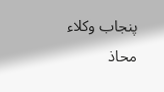پنجاب وکلاء محاذ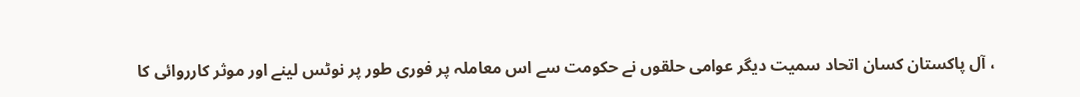، آل پاکستان کسان اتحاد سمیت دیگر عوامی حلقوں نے حکومت سے اس معاملہ پر فوری طور پر نوٹس لینے اور موثر کارروائی کا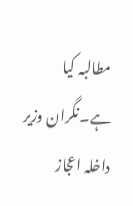مطالبہ کیا ہے۔نگران وزیر داخلہ اعجاز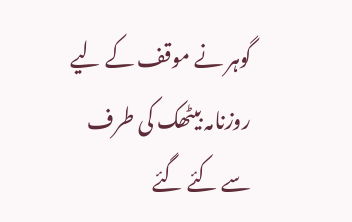گوہر نے موقف کے لیے روزنامہ بیٹھک کی طرف سے کئے گئے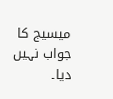میسیج کا جواب نہیں دیا۔